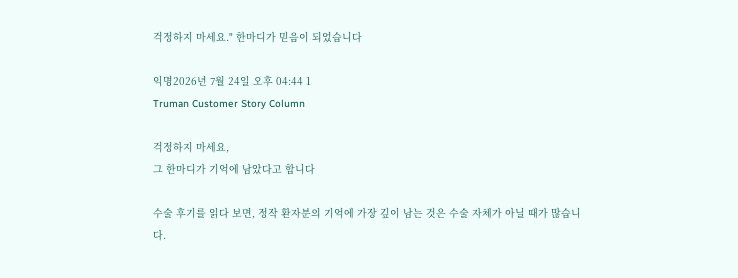걱정하지 마세요." 한마디가 믿음이 되었습니다

익명2026년 7월 24일 오후 04:44 1
Truman Customer Story Column

걱정하지 마세요,
그 한마디가 기억에 남았다고 합니다

수술 후기를 읽다 보면, 정작 환자분의 기억에 가장 깊이 남는 것은 수술 자체가 아닐 때가 많습니다.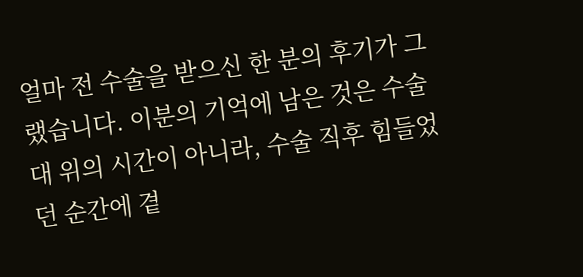얼마 전 수술을 받으신 한 분의 후기가 그랬습니다. 이분의 기억에 남은 것은 수술대 위의 시간이 아니라, 수술 직후 힘들었던 순간에 곁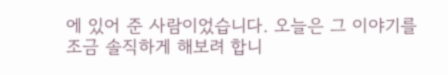에 있어 준 사람이었습니다. 오늘은 그 이야기를 조금 솔직하게 해보려 합니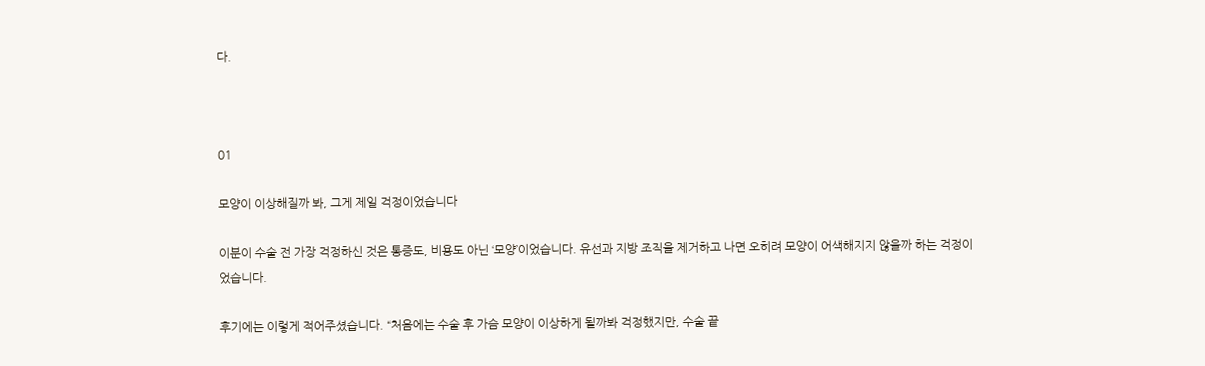다.



01

모양이 이상해질까 봐, 그게 제일 걱정이었습니다

이분이 수술 전 가장 걱정하신 것은 통증도, 비용도 아닌 ‘모양’이었습니다. 유선과 지방 조직을 제거하고 나면 오히려 모양이 어색해지지 않을까 하는 걱정이었습니다.

후기에는 이렇게 적어주셨습니다. “처음에는 수술 후 가슴 모양이 이상하게 될까봐 걱정했지만, 수술 끝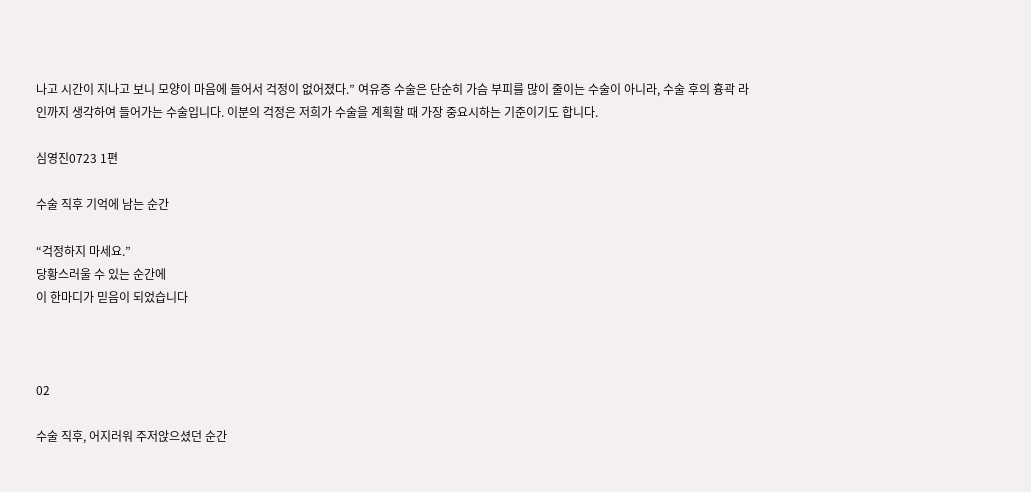나고 시간이 지나고 보니 모양이 마음에 들어서 걱정이 없어졌다.” 여유증 수술은 단순히 가슴 부피를 많이 줄이는 수술이 아니라, 수술 후의 흉곽 라인까지 생각하여 들어가는 수술입니다. 이분의 걱정은 저희가 수술을 계획할 때 가장 중요시하는 기준이기도 합니다.

심영진0723 1편

수술 직후 기억에 남는 순간

“걱정하지 마세요.”
당황스러울 수 있는 순간에
이 한마디가 믿음이 되었습니다



02

수술 직후, 어지러워 주저앉으셨던 순간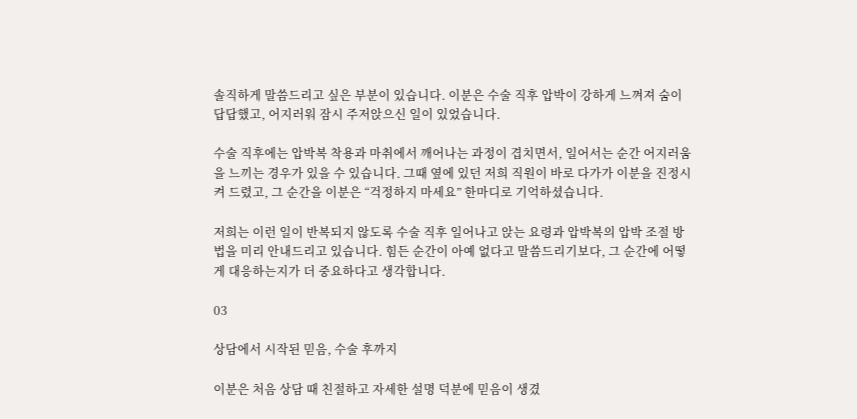솔직하게 말씀드리고 싶은 부분이 있습니다. 이분은 수술 직후 압박이 강하게 느껴져 숨이 답답했고, 어지러워 잠시 주저앉으신 일이 있었습니다.

수술 직후에는 압박복 착용과 마취에서 깨어나는 과정이 겹치면서, 일어서는 순간 어지러움을 느끼는 경우가 있을 수 있습니다. 그때 옆에 있던 저희 직원이 바로 다가가 이분을 진정시켜 드렸고, 그 순간을 이분은 “걱정하지 마세요” 한마디로 기억하셨습니다.

저희는 이런 일이 반복되지 않도록 수술 직후 일어나고 앉는 요령과 압박복의 압박 조절 방법을 미리 안내드리고 있습니다. 힘든 순간이 아예 없다고 말씀드리기보다, 그 순간에 어떻게 대응하는지가 더 중요하다고 생각합니다.

03

상담에서 시작된 믿음, 수술 후까지

이분은 처음 상담 때 친절하고 자세한 설명 덕분에 믿음이 생겼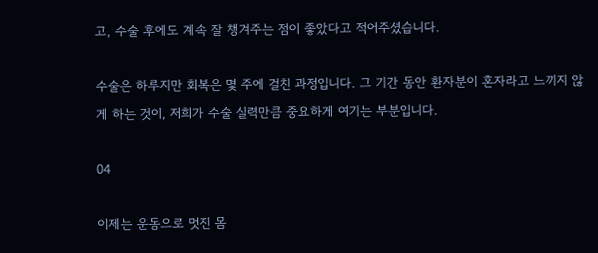고, 수술 후에도 계속 잘 챙겨주는 점이 좋았다고 적어주셨습니다.

수술은 하루지만 회복은 몇 주에 걸친 과정입니다. 그 기간 동안 환자분이 혼자라고 느끼지 않게 하는 것이, 저희가 수술 실력만큼 중요하게 여기는 부분입니다.

04

이제는 운동으로 멋진 몸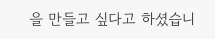을 만들고 싶다고 하셨습니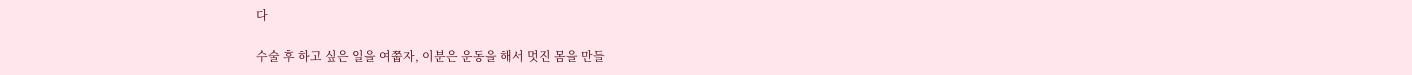다

수술 후 하고 싶은 일을 여쭙자, 이분은 운동을 해서 멋진 몸을 만들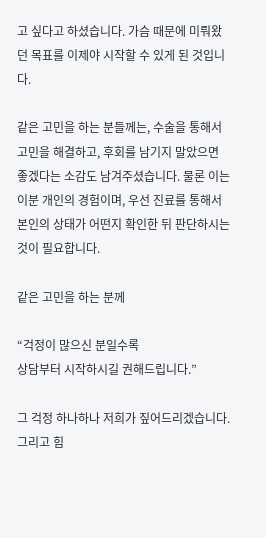고 싶다고 하셨습니다. 가슴 때문에 미뤄왔던 목표를 이제야 시작할 수 있게 된 것입니다.

같은 고민을 하는 분들께는, 수술을 통해서 고민을 해결하고, 후회를 남기지 말았으면 좋겠다는 소감도 남겨주셨습니다. 물론 이는 이분 개인의 경험이며, 우선 진료를 통해서 본인의 상태가 어떤지 확인한 뒤 판단하시는 것이 필요합니다.

같은 고민을 하는 분께

“걱정이 많으신 분일수록
상담부터 시작하시길 권해드립니다.”

그 걱정 하나하나 저희가 짚어드리겠습니다. 그리고 힘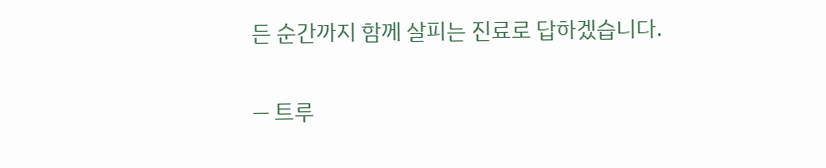든 순간까지 함께 살피는 진료로 답하겠습니다.

— 트루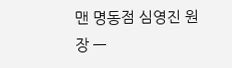맨 명동점 심영진 원장 —